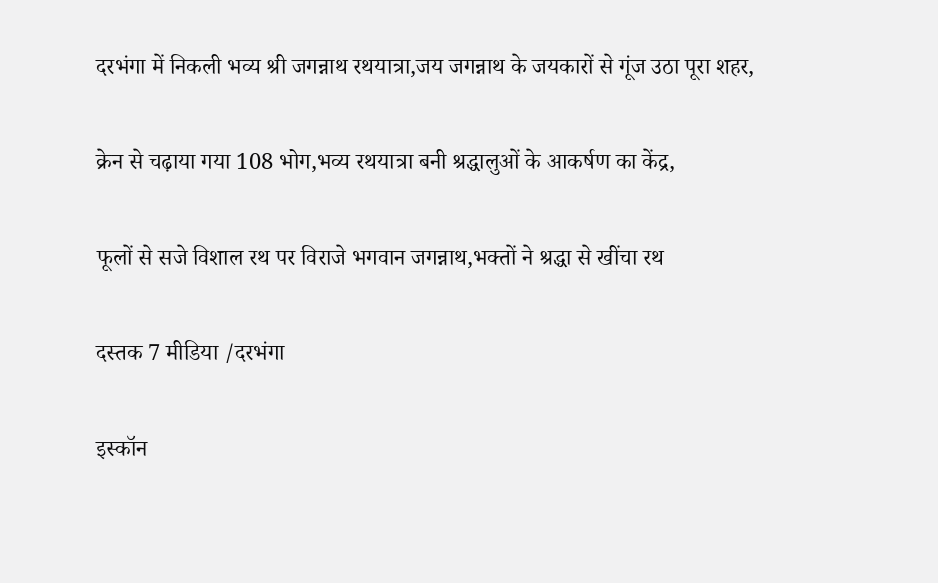दरभंगा में निकली भव्य श्री जगन्नाथ रथयात्रा,जय जगन्नाथ के जयकारों से गूंज उठा पूरा शहर,

क्रेन से चढ़ाया गया 108 भोग,भव्य रथयात्रा बनी श्रद्धालुओं के आकर्षण का केंद्र,

फूलों से सजे विशाल रथ पर विराजे भगवान जगन्नाथ,भक्तों ने श्रद्धा से खींचा रथ

दस्तक 7 मीडिया /दरभंगा

इस्कॉन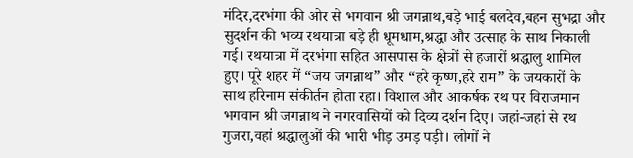मंदिर,दरभंगा की ओर से भगवान श्री जगन्नाथ,बड़े भाई बलदेव,बहन सुभद्रा और सुदर्शन की भव्य रथयात्रा बड़े ही धूमधाम,श्रद्धा और उत्साह के साथ निकाली गई। रथयात्रा में दरभंगा सहित आसपास के क्षेत्रों से हजारों श्रद्धालु शामिल हुए। पूरे शहर में “जय जगन्नाथ” और “हरे कृष्ण,हरे राम” के जयकारों के साथ हरिनाम संकीर्तन होता रहा। विशाल और आकर्षक रथ पर विराजमान भगवान श्री जगन्नाथ ने नगरवासियों को दिव्य दर्शन दिए। जहां-जहां से रथ गुजरा,वहां श्रद्धालुओं की भारी भीड़ उमड़ पड़ी। लोगों ने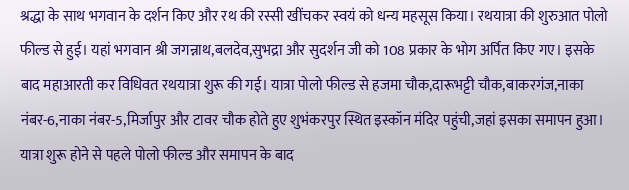श्रद्धा के साथ भगवान के दर्शन किए और रथ की रस्सी खींचकर स्वयं को धन्य महसूस किया। रथयात्रा की शुरुआत पोलो फील्ड से हुई। यहां भगवान श्री जगन्नाथ,बलदेव,सुभद्रा और सुदर्शन जी को 108 प्रकार के भोग अर्पित किए गए। इसके बाद महाआरती कर विधिवत रथयात्रा शुरू की गई। यात्रा पोलो फील्ड से हजमा चौक,दारूभट्टी चौक,बाकरगंज,नाका नंबर-6,नाका नंबर-5,मिर्जापुर और टावर चौक होते हुए शुभंकरपुर स्थित इस्कॉन मंदिर पहुंची,जहां इसका समापन हुआ। यात्रा शुरू होने से पहले पोलो फील्ड और समापन के बाद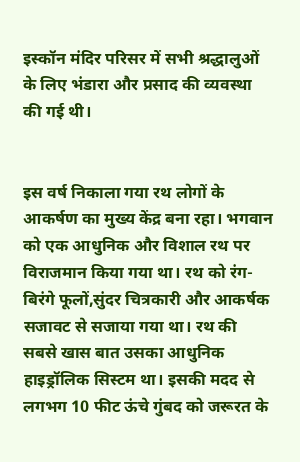इस्कॉन मंदिर परिसर में सभी श्रद्धालुओं के लिए भंडारा और प्रसाद की व्यवस्था की गई थी।


इस वर्ष निकाला गया रथ लोगों के आकर्षण का मुख्य केंद्र बना रहा। भगवान को एक आधुनिक और विशाल रथ पर विराजमान किया गया था। रथ को रंग-बिरंगे फूलों,सुंदर चित्रकारी और आकर्षक सजावट से सजाया गया था। रथ की सबसे खास बात उसका आधुनिक हाइड्रॉलिक सिस्टम था। इसकी मदद से लगभग 10 फीट ऊंचे गुंबद को जरूरत के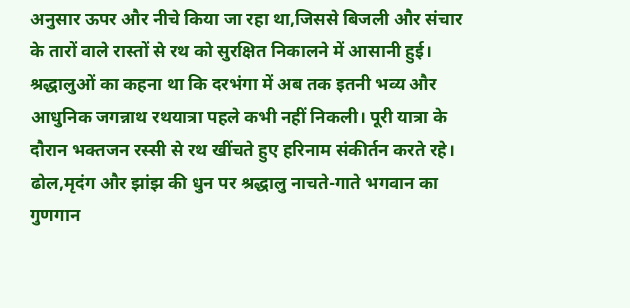अनुसार ऊपर और नीचे किया जा रहा था,जिससे बिजली और संचार के तारों वाले रास्तों से रथ को सुरक्षित निकालने में आसानी हुई। श्रद्धालुओं का कहना था कि दरभंगा में अब तक इतनी भव्य और आधुनिक जगन्नाथ रथयात्रा पहले कभी नहीं निकली। पूरी यात्रा के दौरान भक्तजन रस्सी से रथ खींचते हुए हरिनाम संकीर्तन करते रहे। ढोल,मृदंग और झांझ की धुन पर श्रद्धालु नाचते-गाते भगवान का गुणगान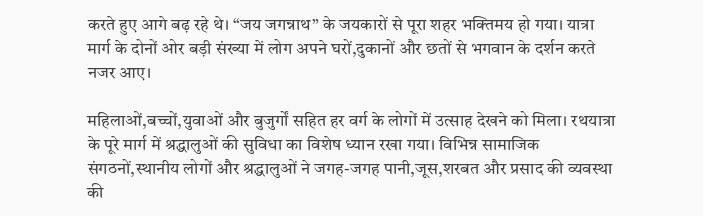करते हुए आगे बढ़ रहे थे। “जय जगन्नाथ” के जयकारों से पूरा शहर भक्तिमय हो गया। यात्रा मार्ग के दोनों ओर बड़ी संख्या में लोग अपने घरों,दुकानों और छतों से भगवान के दर्शन करते नजर आए।

महिलाओं,बच्चों,युवाओं और बुजुर्गों सहित हर वर्ग के लोगों में उत्साह देखने को मिला। रथयात्रा के पूरे मार्ग में श्रद्धालुओं की सुविधा का विशेष ध्यान रखा गया। विभिन्न सामाजिक संगठनों,स्थानीय लोगों और श्रद्धालुओं ने जगह-जगह पानी,जूस,शरबत और प्रसाद की व्यवस्था की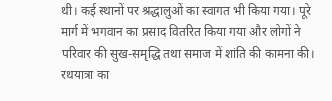थी। कई स्थानों पर श्रद्धालुओं का स्वागत भी किया गया। पूरे मार्ग में भगवान का प्रसाद वितरित किया गया और लोगों ने परिवार की सुख-समृद्धि तथा समाज में शांति की कामना की।
रथयात्रा का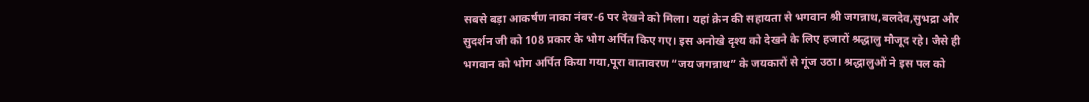सबसे बड़ा आकर्षण नाका नंबर-6 पर देखने को मिला। यहां क्रेन की सहायता से भगवान श्री जगन्नाथ,बलदेव,सुभद्रा और सुदर्शन जी को 108 प्रकार के भोग अर्पित किए गए। इस अनोखे दृश्य को देखने के लिए हजारों श्रद्धालु मौजूद रहे। जैसे ही भगवान को भोग अर्पित किया गया,पूरा वातावरण “जय जगन्नाथ” के जयकारों से गूंज उठा। श्रद्धालुओं ने इस पल को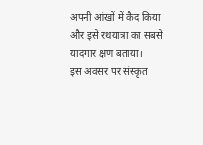अपनी आंखों में कैद किया और इसे रथयात्रा का सबसे यादगार क्षण बताया।
इस अवसर पर संस्कृत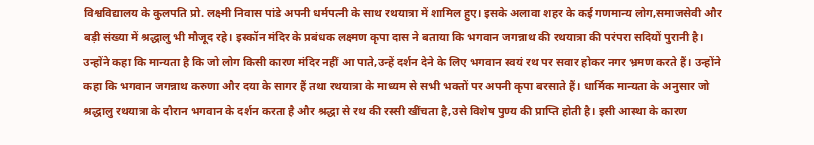विश्वविद्यालय के कुलपति प्रो. लक्ष्मी निवास पांडे अपनी धर्मपत्नी के साथ रथयात्रा में शामिल हुए। इसके अलावा शहर के कई गणमान्य लोग,समाजसेवी और बड़ी संख्या में श्रद्धालु भी मौजूद रहे। इस्कॉन मंदिर के प्रबंधक लक्ष्मण कृपा दास ने बताया कि भगवान जगन्नाथ की रथयात्रा की परंपरा सदियों पुरानी है। उन्होंने कहा कि मान्यता है कि जो लोग किसी कारण मंदिर नहीं आ पाते,उन्हें दर्शन देने के लिए भगवान स्वयं रथ पर सवार होकर नगर भ्रमण करते हैं। उन्होंने कहा कि भगवान जगन्नाथ करुणा और दया के सागर हैं तथा रथयात्रा के माध्यम से सभी भक्तों पर अपनी कृपा बरसाते हैं। धार्मिक मान्यता के अनुसार जो श्रद्धालु रथयात्रा के दौरान भगवान के दर्शन करता है और श्रद्धा से रथ की रस्सी खींचता है,उसे विशेष पुण्य की प्राप्ति होती है। इसी आस्था के कारण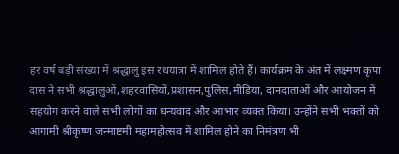हर वर्ष बड़ी संख्या में श्रद्धालु इस रथयात्रा में शामिल होते हैं। कार्यक्रम के अंत में लक्ष्मण कृपा दास ने सभी श्रद्धालुओं,शहरवासियों,प्रशासन,पुलिस,मीडिया, दानदाताओं और आयोजन में सहयोग करने वाले सभी लोगों का धन्यवाद और आभार व्यक्त किया। उन्होंने सभी भक्तों को आगामी श्रीकृष्ण जन्माष्टमी महामहोत्सव में शामिल होने का निमंत्रण भी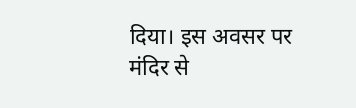दिया। इस अवसर पर मंदिर से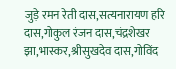जुड़े रमन रेती दास,सत्यनारायण हरि दास,गोकुल रंजन दास,चंद्रशेखर झा,भास्कर,श्रीसुखदेव दास,गोविंद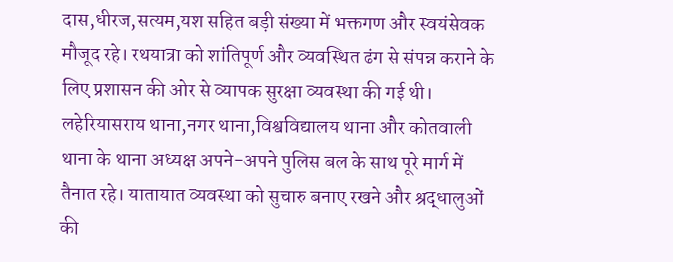दास,धीरज,सत्यम,यश सहित बड़ी संख्या में भक्तगण और स्वयंसेवक मौजूद रहे। रथयात्रा को शांतिपूर्ण और व्यवस्थित ढंग से संपन्न कराने के लिए प्रशासन की ओर से व्यापक सुरक्षा व्यवस्था की गई थी। लहेरियासराय थाना,नगर थाना,विश्वविद्यालय थाना और कोतवाली थाना के थाना अध्यक्ष अपने-अपने पुलिस बल के साथ पूरे मार्ग में तैनात रहे। यातायात व्यवस्था को सुचारु बनाए रखने और श्रद्धालुओं की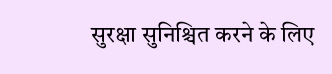सुरक्षा सुनिश्चित करने के लिए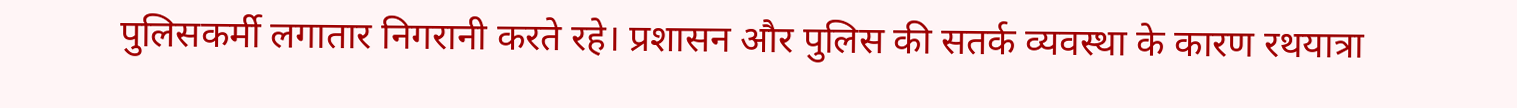पुलिसकर्मी लगातार निगरानी करते रहे। प्रशासन और पुलिस की सतर्क व्यवस्था के कारण रथयात्रा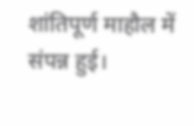शांतिपूर्ण माहौल में संपन्न हुई।